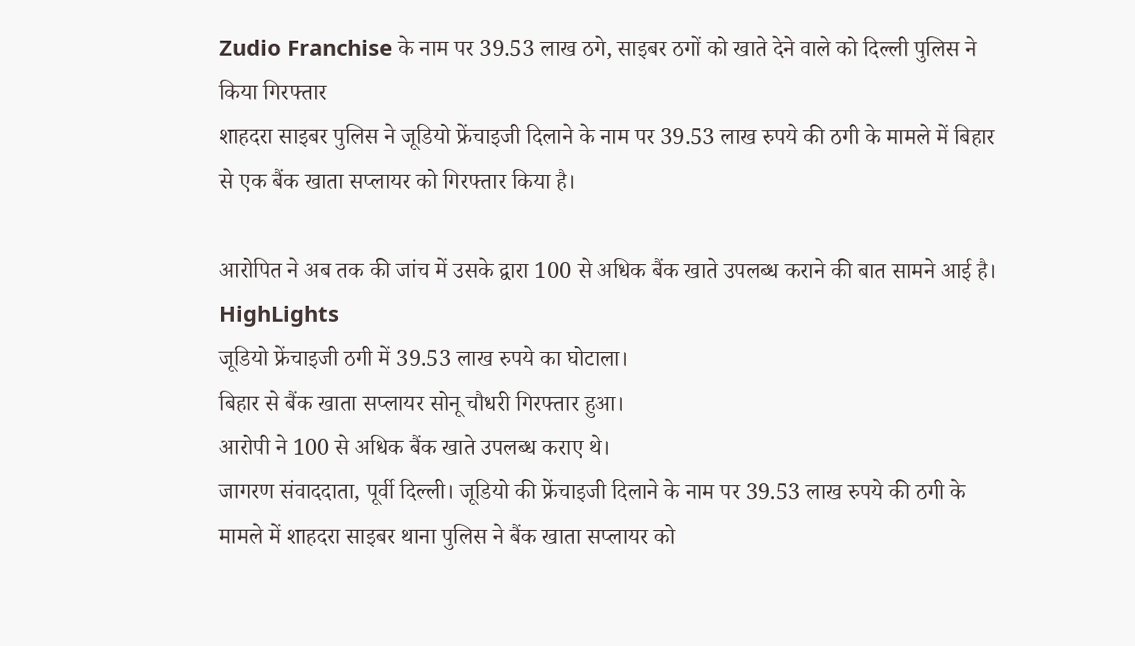Zudio Franchise के नाम पर 39.53 लाख ठगे, साइबर ठगों को खाते देने वाले को दिल्ली पुलिस ने किया गिरफ्तार
शाहदरा साइबर पुलिस ने जूडियो फ्रेंचाइजी दिलाने के नाम पर 39.53 लाख रुपये की ठगी के मामले में बिहार से एक बैंक खाता सप्लायर को गिरफ्तार किया है।

आरोपित ने अब तक की जांच में उसके द्वारा 100 से अधिक बैंक खाते उपलब्ध कराने की बात सामने आई है।
HighLights
जूडियो फ्रेंचाइजी ठगी में 39.53 लाख रुपये का घोटाला।
बिहार से बैंक खाता सप्लायर सोनू चौधरी गिरफ्तार हुआ।
आरोपी ने 100 से अधिक बैंक खाते उपलब्ध कराए थे।
जागरण संवाददाता, पूर्वी दिल्ली। जूडियो की फ्रेंचाइजी दिलाने के नाम पर 39.53 लाख रुपये की ठगी के मामले में शाहदरा साइबर थाना पुलिस ने बैंक खाता सप्लायर को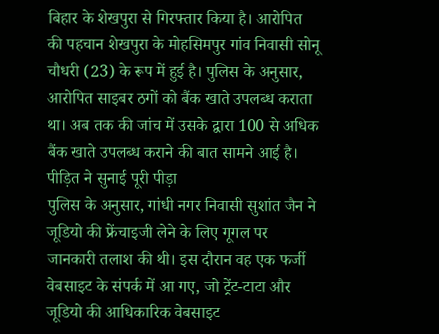बिहार के शेखपुरा से गिरफ्तार किया है। आरोपित की पहचान शेखपुरा के मोहसिमपुर गांव निवासी सोनू चौधरी (23) के रूप में हुई है। पुलिस के अनुसार, आरोपित साइबर ठगों को बैंक खाते उपलब्ध कराता था। अब तक की जांच में उसके द्वारा 100 से अधिक बैंक खाते उपलब्ध कराने की बात सामने आई है।
पीड़ित ने सुनाई पूरी पीड़ा
पुलिस के अनुसार, गांधी नगर निवासी सुशांत जैन ने जूडियो की फ्रेंचाइजी लेने के लिए गूगल पर जानकारी तलाश की थी। इस दौरान वह एक फर्जी वेबसाइट के संपर्क में आ गए, जो ट्रेंट-टाटा और जूडियो की आधिकारिक वेबसाइट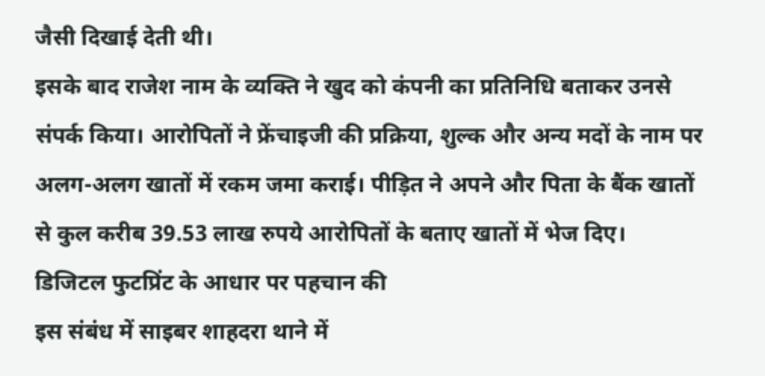जैसी दिखाई देती थी।
इसके बाद राजेश नाम के व्यक्ति ने खुद को कंपनी का प्रतिनिधि बताकर उनसे संपर्क किया। आरोपितों ने फ्रेंचाइजी की प्रक्रिया, शुल्क और अन्य मदों के नाम पर अलग-अलग खातों में रकम जमा कराई। पीड़ित ने अपने और पिता के बैंक खातों से कुल करीब 39.53 लाख रुपये आरोपितों के बताए खातों में भेज दिए।
डिजिटल फुटप्रिंट के आधार पर पहचान की
इस संबंध में साइबर शाहदरा थाने में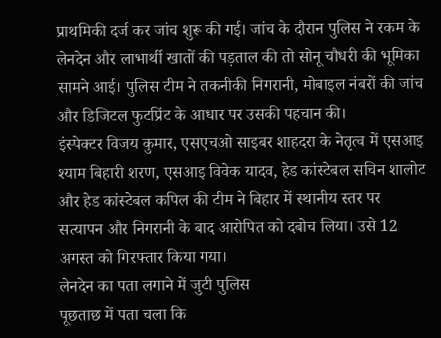प्राथमिकी दर्ज कर जांच शुरू की गई। जांच के दौरान पुलिस ने रकम के लेनदेन और लाभार्थी खातों की पड़ताल की तो सोनू चौधरी की भूमिका सामने आई। पुलिस टीम ने तकनीकी निगरानी, मोबाइल नंबरों की जांच और डिजिटल फुटप्रिंट के आधार पर उसकी पहचान की।
इंस्पेक्टर विजय कुमार, एसएचओ साइबर शाहदरा के नेतृत्व में एसआइ श्याम बिहारी शरण, एसआइ विवेक यादव, हेड कांस्टेबल सचिन शालोट और हेड कांस्टेबल कपिल की टीम ने बिहार में स्थानीय स्तर पर सत्यापन और निगरानी के बाद आरोपित को दबोच लिया। उसे 12 अगस्त को गिरफ्तार किया गया।
लेनदेन का पता लगाने में जुटी पुलिस
पूछताछ में पता चला कि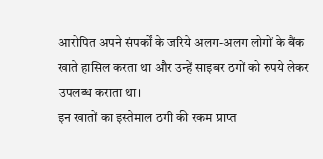आरोपित अपने संपर्कों के जरिये अलग-अलग लोगों के बैंक खाते हासिल करता था और उन्हें साइबर ठगों को रुपये लेकर उपलब्ध कराता था।
इन खातों का इस्तेमाल ठगी की रकम प्राप्त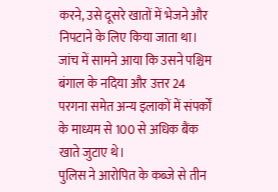करने, उसे दूसरे खातों में भेजने और निपटाने के लिए किया जाता था। जांच में सामने आया कि उसने पश्चिम बंगाल के नदिया और उत्तर 24 परगना समेत अन्य इलाकों में संपर्कों के माध्यम से 100 से अधिक बैंक खाते जुटाए थे।
पुलिस ने आरोपित के कब्जे से तीन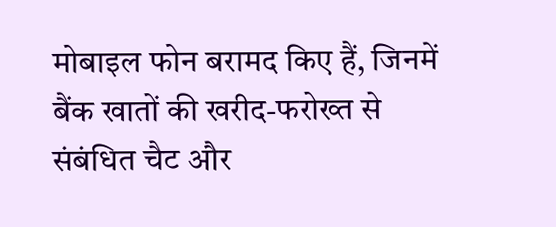मोबाइल फोन बरामद किए हैं, जिनमें बैंक खातों की खरीद-फरोख्त से संबंधित चैट और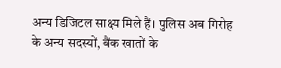अन्य डिजिटल साक्ष्य मिले हैं। पुलिस अब गिरोह के अन्य सदस्यों, बैंक खातों के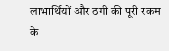लाभार्थियों और ठगी की पूरी रकम के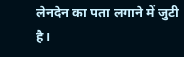लेनदेन का पता लगाने में जुटी है।